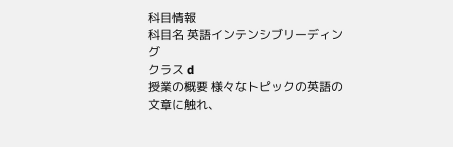科目情報
科目名 英語インテンシブリーディング
クラス d
授業の概要 様々なトピックの英語の文章に触れ、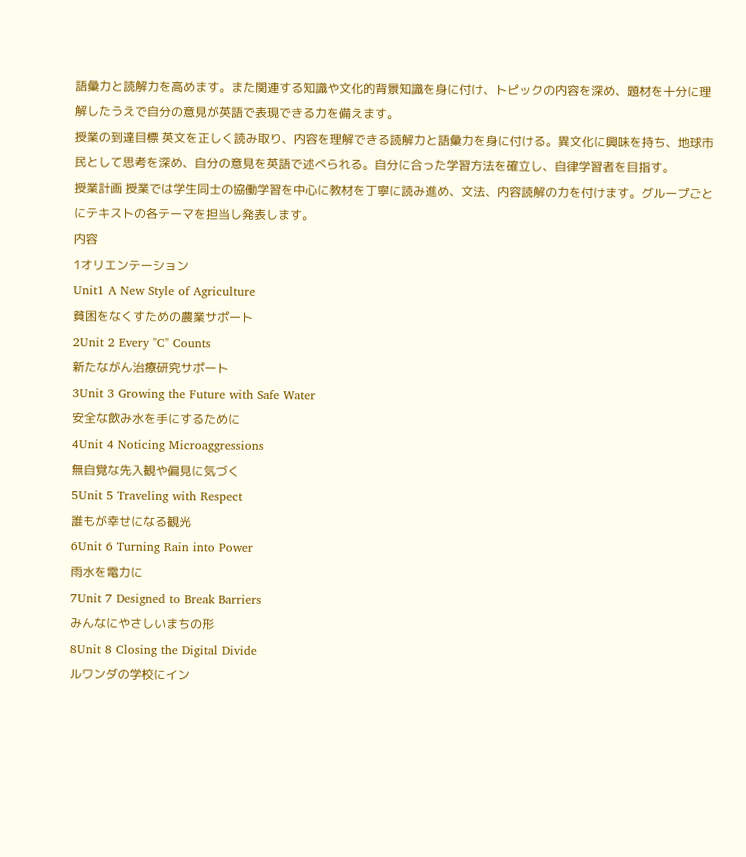語彙力と読解力を高めます。また関連する知識や文化的背景知識を身に付け、トピックの内容を深め、題材を十分に理解したうえで自分の意見が英語で表現できる力を備えます。
授業の到達目標 英文を正しく読み取り、内容を理解できる読解力と語彙力を身に付ける。異文化に興味を持ち、地球市民として思考を深め、自分の意見を英語で述べられる。自分に合った学習方法を確立し、自律学習者を目指す。
授業計画 授業では学生同士の協働学習を中心に教材を丁寧に読み進め、文法、内容読解の力を付けます。グループごとにテキストの各テーマを担当し発表します。
内容
1オリエンテーション
Unit1 A New Style of Agriculture
貧困をなくすための農業サポート
2Unit 2 Every "C" Counts
新たながん治療研究サポート
3Unit 3 Growing the Future with Safe Water
安全な飲み水を手にするために
4Unit 4 Noticing Microaggressions
無自覚な先入観や偏見に気づく
5Unit 5 Traveling with Respect
誰もが幸せになる観光
6Unit 6 Turning Rain into Power
雨水を電力に
7Unit 7 Designed to Break Barriers
みんなにやさしいまちの形
8Unit 8 Closing the Digital Divide
ルワンダの学校にイン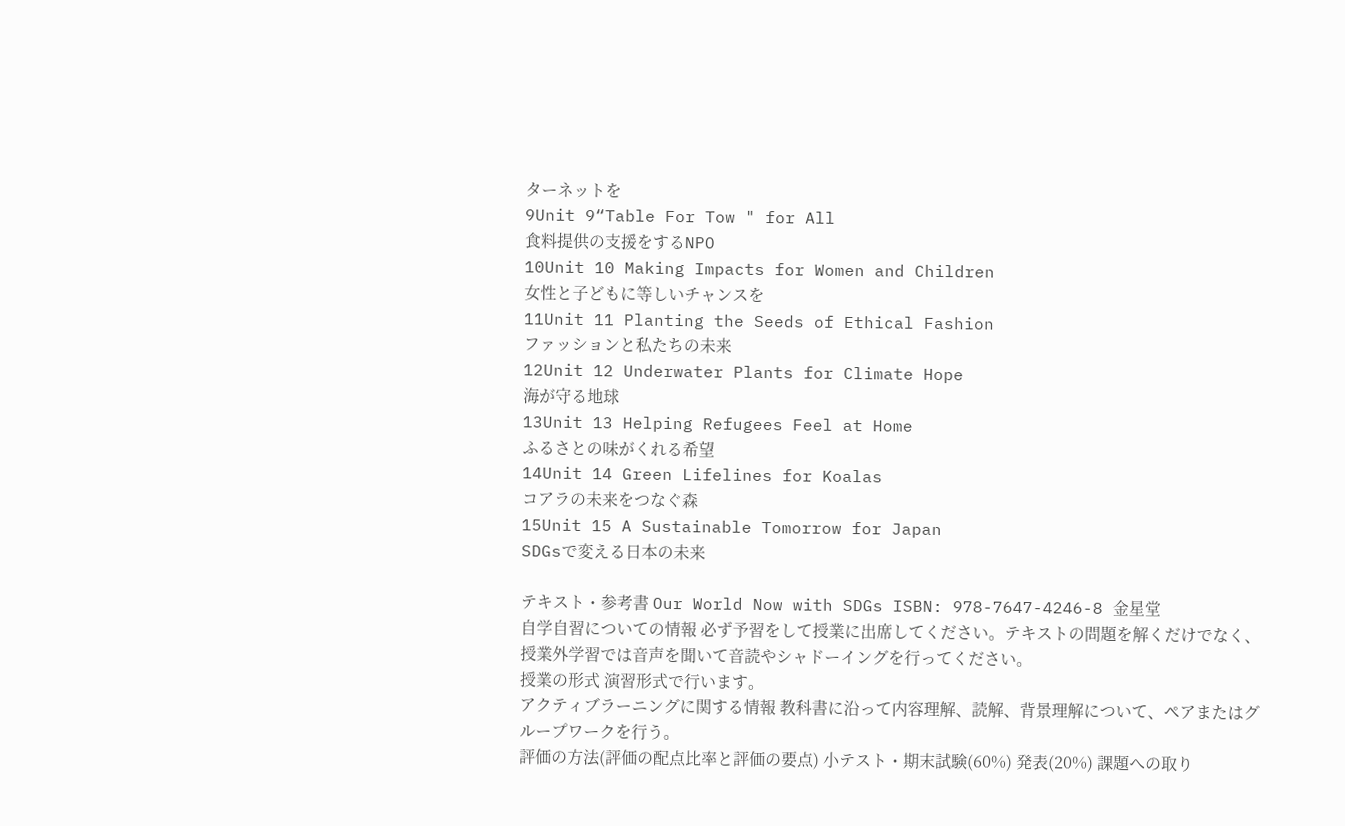ターネットを
9Unit 9“Table For Tow " for All
食料提供の支援をするNPO
10Unit 10 Making Impacts for Women and Children
女性と子どもに等しいチャンスを
11Unit 11 Planting the Seeds of Ethical Fashion
ファッションと私たちの未来
12Unit 12 Underwater Plants for Climate Hope
海が守る地球
13Unit 13 Helping Refugees Feel at Home
ふるさとの味がくれる希望
14Unit 14 Green Lifelines for Koalas
コアラの未来をつなぐ森
15Unit 15 A Sustainable Tomorrow for Japan
SDGsで変える日本の未来

テキスト・参考書 Our World Now with SDGs ISBN: 978-7647-4246-8 金星堂
自学自習についての情報 必ず予習をして授業に出席してください。テキストの問題を解くだけでなく、授業外学習では音声を聞いて音読やシャドーイングを行ってください。
授業の形式 演習形式で行います。
アクティブラーニングに関する情報 教科書に沿って内容理解、読解、背景理解について、ペアまたはグループワークを行う。
評価の方法(評価の配点比率と評価の要点) 小テスト・期末試験(60%) 発表(20%) 課題への取り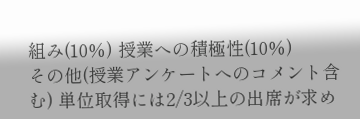組み(10%) 授業への積極性(10%)
その他(授業アンケートへのコメント含む) 単位取得には2/3以上の出席が求め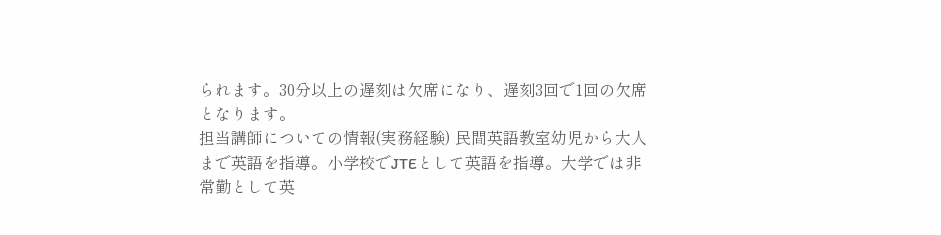られます。30分以上の遅刻は欠席になり、遅刻3回で1回の欠席となります。
担当講師についての情報(実務経験) 民間英語教室幼児から大人まで英語を指導。小学校でJTEとして英語を指導。大学では非常勤として英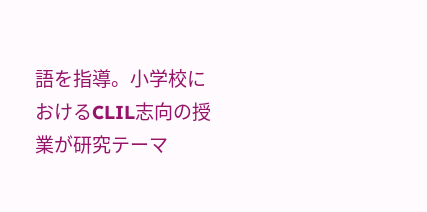語を指導。小学校におけるCLIL志向の授業が研究テーマ